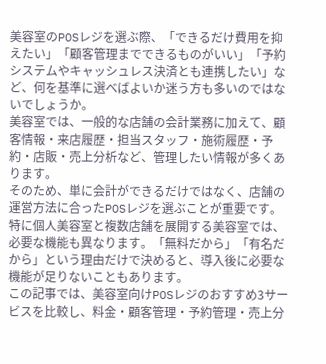美容室のPOSレジを選ぶ際、「できるだけ費用を抑えたい」「顧客管理までできるものがいい」「予約システムやキャッシュレス決済とも連携したい」など、何を基準に選べばよいか迷う方も多いのではないでしょうか。
美容室では、一般的な店舗の会計業務に加えて、顧客情報・来店履歴・担当スタッフ・施術履歴・予約・店販・売上分析など、管理したい情報が多くあります。
そのため、単に会計ができるだけではなく、店舗の運営方法に合ったPOSレジを選ぶことが重要です。
特に個人美容室と複数店舗を展開する美容室では、必要な機能も異なります。「無料だから」「有名だから」という理由だけで決めると、導入後に必要な機能が足りないこともあります。
この記事では、美容室向けPOSレジのおすすめ3サービスを比較し、料金・顧客管理・予約管理・売上分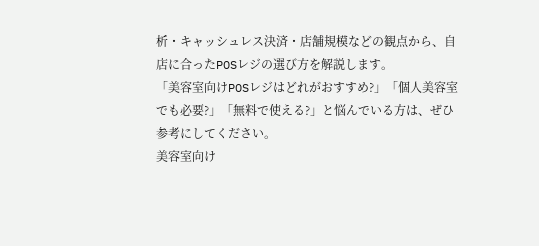析・キャッシュレス決済・店舗規模などの観点から、自店に合ったPOSレジの選び方を解説します。
「美容室向けPOSレジはどれがおすすめ?」「個人美容室でも必要?」「無料で使える?」と悩んでいる方は、ぜひ参考にしてください。
美容室向け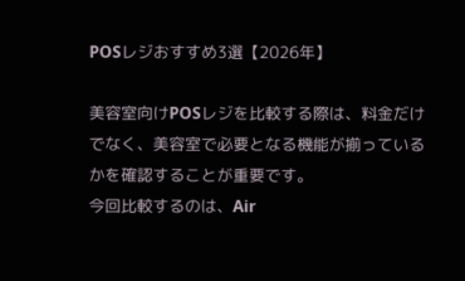POSレジおすすめ3選【2026年】

美容室向けPOSレジを比較する際は、料金だけでなく、美容室で必要となる機能が揃っているかを確認することが重要です。
今回比較するのは、Air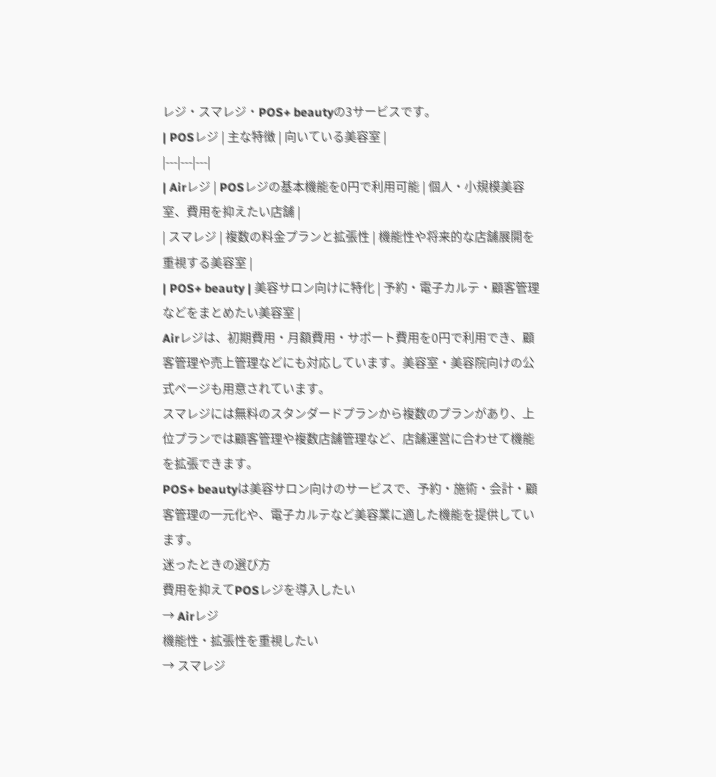レジ・スマレジ・POS+ beautyの3サービスです。
| POSレジ | 主な特徴 | 向いている美容室 |
|---|---|---|
| Airレジ | POSレジの基本機能を0円で利用可能 | 個人・小規模美容室、費用を抑えたい店舗 |
| スマレジ | 複数の料金プランと拡張性 | 機能性や将来的な店舗展開を重視する美容室 |
| POS+ beauty | 美容サロン向けに特化 | 予約・電子カルテ・顧客管理などをまとめたい美容室 |
Airレジは、初期費用・月額費用・サポート費用を0円で利用でき、顧客管理や売上管理などにも対応しています。美容室・美容院向けの公式ページも用意されています。
スマレジには無料のスタンダードプランから複数のプランがあり、上位プランでは顧客管理や複数店舗管理など、店舗運営に合わせて機能を拡張できます。
POS+ beautyは美容サロン向けのサービスで、予約・施術・会計・顧客管理の一元化や、電子カルテなど美容業に適した機能を提供しています。
迷ったときの選び方
費用を抑えてPOSレジを導入したい
→ Airレジ
機能性・拡張性を重視したい
→ スマレジ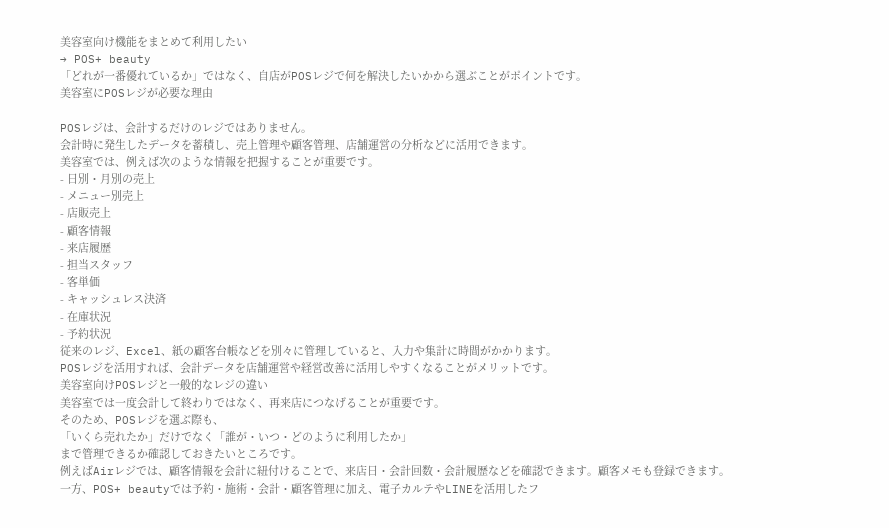美容室向け機能をまとめて利用したい
→ POS+ beauty
「どれが一番優れているか」ではなく、自店がPOSレジで何を解決したいかから選ぶことがポイントです。
美容室にPOSレジが必要な理由

POSレジは、会計するだけのレジではありません。
会計時に発生したデータを蓄積し、売上管理や顧客管理、店舗運営の分析などに活用できます。
美容室では、例えば次のような情報を把握することが重要です。
- 日別・月別の売上
- メニュー別売上
- 店販売上
- 顧客情報
- 来店履歴
- 担当スタッフ
- 客単価
- キャッシュレス決済
- 在庫状況
- 予約状況
従来のレジ、Excel、紙の顧客台帳などを別々に管理していると、入力や集計に時間がかかります。
POSレジを活用すれば、会計データを店舗運営や経営改善に活用しやすくなることがメリットです。
美容室向けPOSレジと一般的なレジの違い
美容室では一度会計して終わりではなく、再来店につなげることが重要です。
そのため、POSレジを選ぶ際も、
「いくら売れたか」だけでなく「誰が・いつ・どのように利用したか」
まで管理できるか確認しておきたいところです。
例えばAirレジでは、顧客情報を会計に紐付けることで、来店日・会計回数・会計履歴などを確認できます。顧客メモも登録できます。
一方、POS+ beautyでは予約・施術・会計・顧客管理に加え、電子カルテやLINEを活用したフ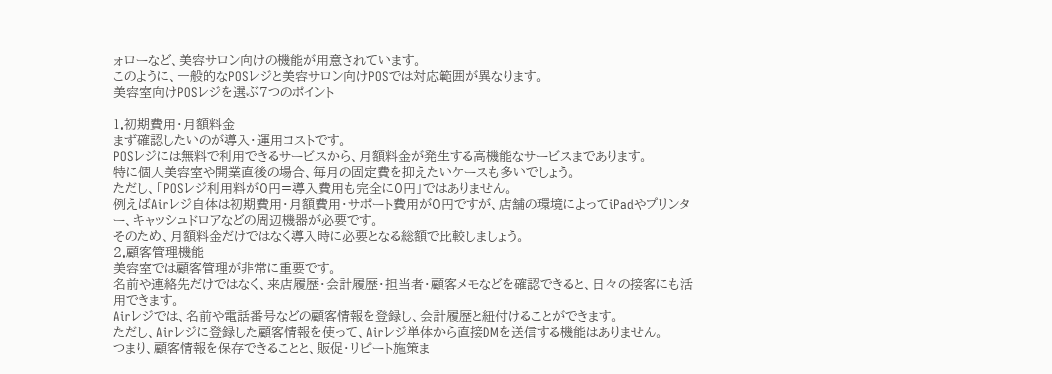ォローなど、美容サロン向けの機能が用意されています。
このように、一般的なPOSレジと美容サロン向けPOSでは対応範囲が異なります。
美容室向けPOSレジを選ぶ7つのポイント

1.初期費用・月額料金
まず確認したいのが導入・運用コストです。
POSレジには無料で利用できるサービスから、月額料金が発生する高機能なサービスまであります。
特に個人美容室や開業直後の場合、毎月の固定費を抑えたいケースも多いでしょう。
ただし、「POSレジ利用料が0円=導入費用も完全に0円」ではありません。
例えばAirレジ自体は初期費用・月額費用・サポート費用が0円ですが、店舗の環境によってiPadやプリンター、キャッシュドロアなどの周辺機器が必要です。
そのため、月額料金だけではなく導入時に必要となる総額で比較しましょう。
2.顧客管理機能
美容室では顧客管理が非常に重要です。
名前や連絡先だけではなく、来店履歴・会計履歴・担当者・顧客メモなどを確認できると、日々の接客にも活用できます。
Airレジでは、名前や電話番号などの顧客情報を登録し、会計履歴と紐付けることができます。
ただし、Airレジに登録した顧客情報を使って、Airレジ単体から直接DMを送信する機能はありません。
つまり、顧客情報を保存できることと、販促・リピート施策ま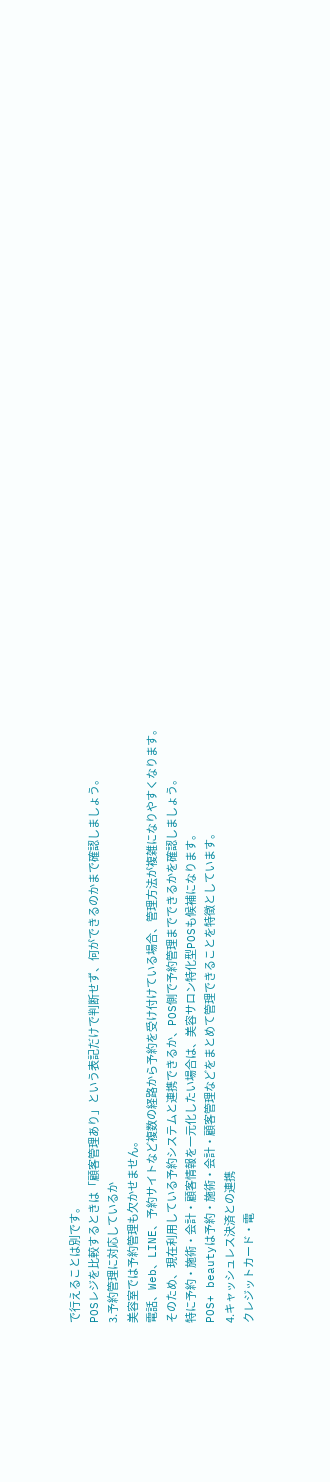で行えることは別です。
POSレジを比較するときは「顧客管理あり」という表記だけで判断せず、何ができるのかまで確認しましょう。
3.予約管理に対応しているか
美容室では予約管理も欠かせません。
電話、Web、LINE、予約サイトなど複数の経路から予約を受け付けている場合、管理方法が複雑になりやすくなります。
そのため、現在利用している予約システムと連携できるか、POS側で予約管理までできるかを確認しましょう。
特に予約・施術・会計・顧客情報を一元化したい場合は、美容サロン特化型POSも候補になります。
POS+ beautyは予約・施術・会計・顧客管理などをまとめて管理できることを特徴としています。
4.キャッシュレス決済との連携
クレジットカード・電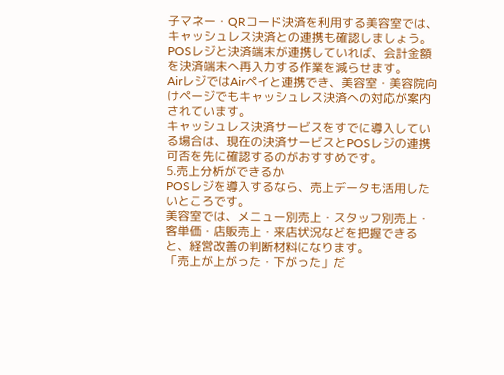子マネー・QRコード決済を利用する美容室では、キャッシュレス決済との連携も確認しましょう。
POSレジと決済端末が連携していれば、会計金額を決済端末へ再入力する作業を減らせます。
AirレジではAirペイと連携でき、美容室・美容院向けページでもキャッシュレス決済への対応が案内されています。
キャッシュレス決済サービスをすでに導入している場合は、現在の決済サービスとPOSレジの連携可否を先に確認するのがおすすめです。
5.売上分析ができるか
POSレジを導入するなら、売上データも活用したいところです。
美容室では、メニュー別売上・スタッフ別売上・客単価・店販売上・来店状況などを把握できると、経営改善の判断材料になります。
「売上が上がった・下がった」だ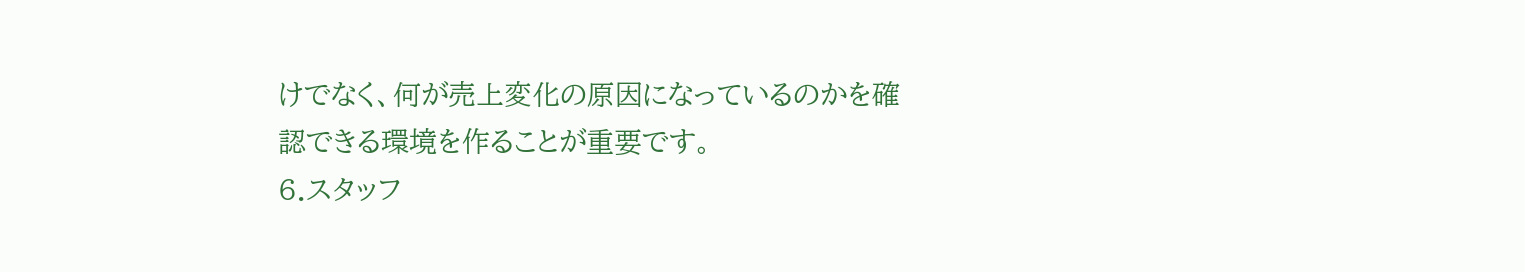けでなく、何が売上変化の原因になっているのかを確認できる環境を作ることが重要です。
6.スタッフ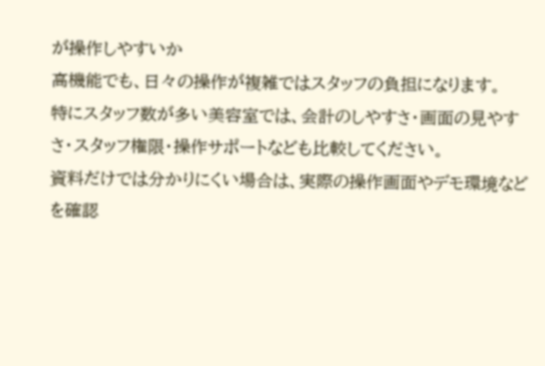が操作しやすいか
高機能でも、日々の操作が複雑ではスタッフの負担になります。
特にスタッフ数が多い美容室では、会計のしやすさ・画面の見やすさ・スタッフ権限・操作サポートなども比較してください。
資料だけでは分かりにくい場合は、実際の操作画面やデモ環境などを確認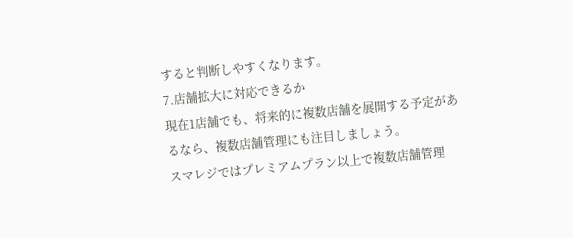すると判断しやすくなります。
7.店舗拡大に対応できるか
現在1店舗でも、将来的に複数店舗を展開する予定があるなら、複数店舗管理にも注目しましょう。
スマレジではプレミアムプラン以上で複数店舗管理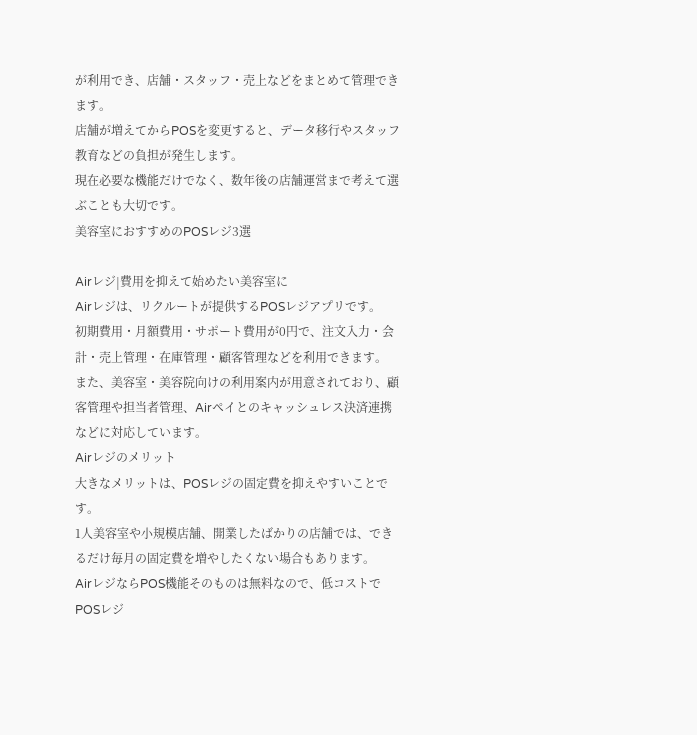が利用でき、店舗・スタッフ・売上などをまとめて管理できます。
店舗が増えてからPOSを変更すると、データ移行やスタッフ教育などの負担が発生します。
現在必要な機能だけでなく、数年後の店舗運営まで考えて選ぶことも大切です。
美容室におすすめのPOSレジ3選

Airレジ|費用を抑えて始めたい美容室に
Airレジは、リクルートが提供するPOSレジアプリです。
初期費用・月額費用・サポート費用が0円で、注文入力・会計・売上管理・在庫管理・顧客管理などを利用できます。
また、美容室・美容院向けの利用案内が用意されており、顧客管理や担当者管理、Airペイとのキャッシュレス決済連携などに対応しています。
Airレジのメリット
大きなメリットは、POSレジの固定費を抑えやすいことです。
1人美容室や小規模店舗、開業したばかりの店舗では、できるだけ毎月の固定費を増やしたくない場合もあります。
AirレジならPOS機能そのものは無料なので、低コストでPOSレジ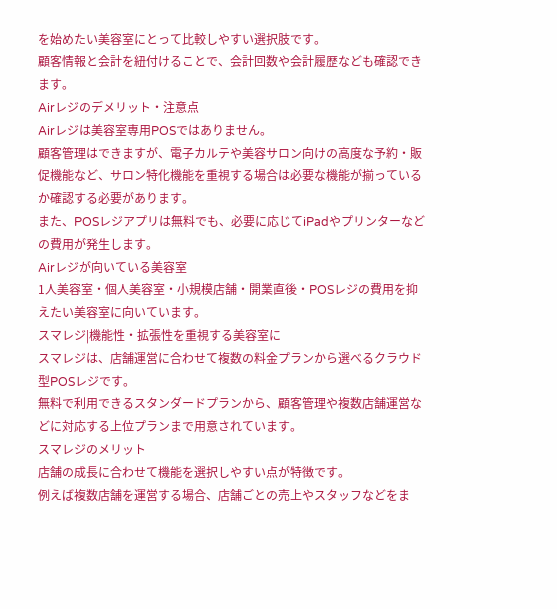を始めたい美容室にとって比較しやすい選択肢です。
顧客情報と会計を紐付けることで、会計回数や会計履歴なども確認できます。
Airレジのデメリット・注意点
Airレジは美容室専用POSではありません。
顧客管理はできますが、電子カルテや美容サロン向けの高度な予約・販促機能など、サロン特化機能を重視する場合は必要な機能が揃っているか確認する必要があります。
また、POSレジアプリは無料でも、必要に応じてiPadやプリンターなどの費用が発生します。
Airレジが向いている美容室
1人美容室・個人美容室・小規模店舗・開業直後・POSレジの費用を抑えたい美容室に向いています。
スマレジ|機能性・拡張性を重視する美容室に
スマレジは、店舗運営に合わせて複数の料金プランから選べるクラウド型POSレジです。
無料で利用できるスタンダードプランから、顧客管理や複数店舗運営などに対応する上位プランまで用意されています。
スマレジのメリット
店舗の成長に合わせて機能を選択しやすい点が特徴です。
例えば複数店舗を運営する場合、店舗ごとの売上やスタッフなどをま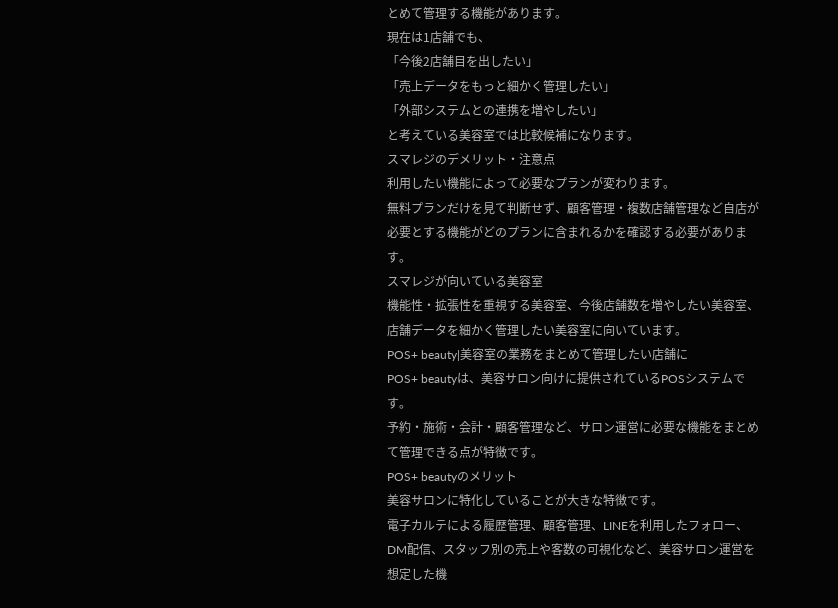とめて管理する機能があります。
現在は1店舗でも、
「今後2店舗目を出したい」
「売上データをもっと細かく管理したい」
「外部システムとの連携を増やしたい」
と考えている美容室では比較候補になります。
スマレジのデメリット・注意点
利用したい機能によって必要なプランが変わります。
無料プランだけを見て判断せず、顧客管理・複数店舗管理など自店が必要とする機能がどのプランに含まれるかを確認する必要があります。
スマレジが向いている美容室
機能性・拡張性を重視する美容室、今後店舗数を増やしたい美容室、店舗データを細かく管理したい美容室に向いています。
POS+ beauty|美容室の業務をまとめて管理したい店舗に
POS+ beautyは、美容サロン向けに提供されているPOSシステムです。
予約・施術・会計・顧客管理など、サロン運営に必要な機能をまとめて管理できる点が特徴です。
POS+ beautyのメリット
美容サロンに特化していることが大きな特徴です。
電子カルテによる履歴管理、顧客管理、LINEを利用したフォロー、DM配信、スタッフ別の売上や客数の可視化など、美容サロン運営を想定した機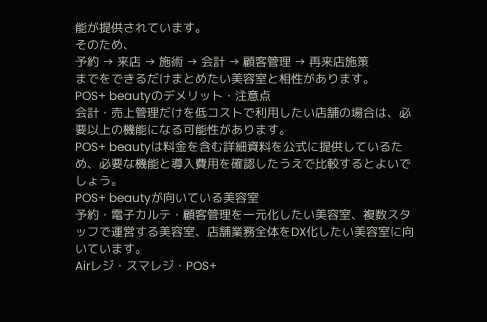能が提供されています。
そのため、
予約 → 来店 → 施術 → 会計 → 顧客管理 → 再来店施策
までをできるだけまとめたい美容室と相性があります。
POS+ beautyのデメリット・注意点
会計・売上管理だけを低コストで利用したい店舗の場合は、必要以上の機能になる可能性があります。
POS+ beautyは料金を含む詳細資料を公式に提供しているため、必要な機能と導入費用を確認したうえで比較するとよいでしょう。
POS+ beautyが向いている美容室
予約・電子カルテ・顧客管理を一元化したい美容室、複数スタッフで運営する美容室、店舗業務全体をDX化したい美容室に向いています。
Airレジ・スマレジ・POS+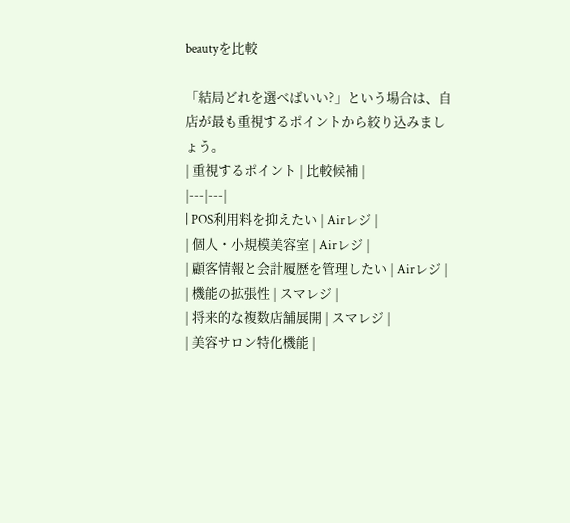beautyを比較

「結局どれを選べばいい?」という場合は、自店が最も重視するポイントから絞り込みましょう。
| 重視するポイント | 比較候補 |
|---|---|
| POS利用料を抑えたい | Airレジ |
| 個人・小規模美容室 | Airレジ |
| 顧客情報と会計履歴を管理したい | Airレジ |
| 機能の拡張性 | スマレジ |
| 将来的な複数店舗展開 | スマレジ |
| 美容サロン特化機能 |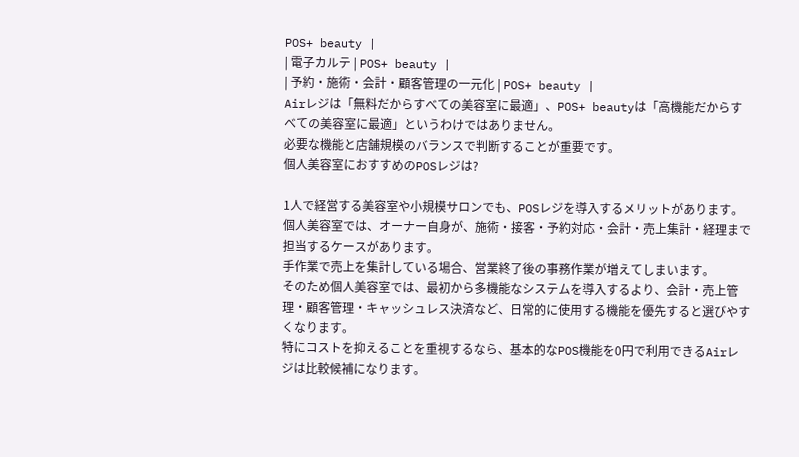POS+ beauty |
| 電子カルテ | POS+ beauty |
| 予約・施術・会計・顧客管理の一元化 | POS+ beauty |
Airレジは「無料だからすべての美容室に最適」、POS+ beautyは「高機能だからすべての美容室に最適」というわけではありません。
必要な機能と店舗規模のバランスで判断することが重要です。
個人美容室におすすめのPOSレジは?

1人で経営する美容室や小規模サロンでも、POSレジを導入するメリットがあります。
個人美容室では、オーナー自身が、施術・接客・予約対応・会計・売上集計・経理まで担当するケースがあります。
手作業で売上を集計している場合、営業終了後の事務作業が増えてしまいます。
そのため個人美容室では、最初から多機能なシステムを導入するより、会計・売上管理・顧客管理・キャッシュレス決済など、日常的に使用する機能を優先すると選びやすくなります。
特にコストを抑えることを重視するなら、基本的なPOS機能を0円で利用できるAirレジは比較候補になります。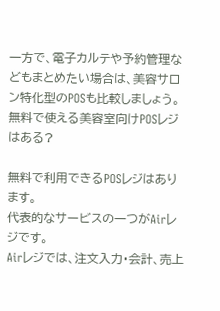一方で、電子カルテや予約管理などもまとめたい場合は、美容サロン特化型のPOSも比較しましょう。
無料で使える美容室向けPOSレジはある?

無料で利用できるPOSレジはあります。
代表的なサービスの一つがAirレジです。
Airレジでは、注文入力・会計、売上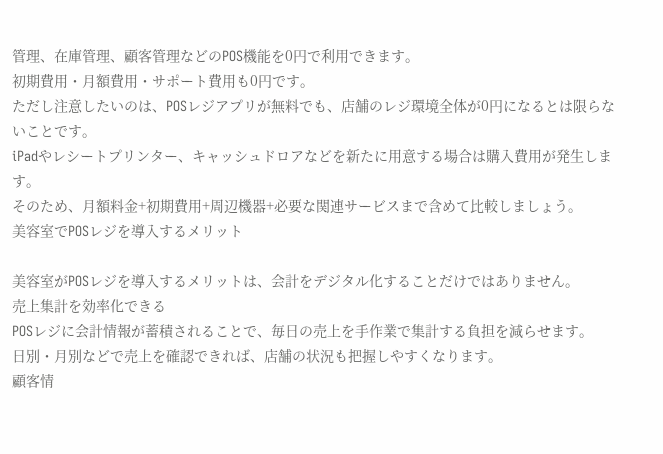管理、在庫管理、顧客管理などのPOS機能を0円で利用できます。
初期費用・月額費用・サポート費用も0円です。
ただし注意したいのは、POSレジアプリが無料でも、店舗のレジ環境全体が0円になるとは限らないことです。
iPadやレシートプリンター、キャッシュドロアなどを新たに用意する場合は購入費用が発生します。
そのため、月額料金+初期費用+周辺機器+必要な関連サービスまで含めて比較しましょう。
美容室でPOSレジを導入するメリット

美容室がPOSレジを導入するメリットは、会計をデジタル化することだけではありません。
売上集計を効率化できる
POSレジに会計情報が蓄積されることで、毎日の売上を手作業で集計する負担を減らせます。
日別・月別などで売上を確認できれば、店舗の状況も把握しやすくなります。
顧客情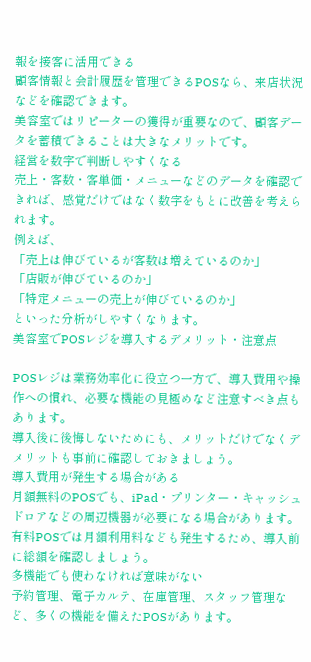報を接客に活用できる
顧客情報と会計履歴を管理できるPOSなら、来店状況などを確認できます。
美容室ではリピーターの獲得が重要なので、顧客データを蓄積できることは大きなメリットです。
経営を数字で判断しやすくなる
売上・客数・客単価・メニューなどのデータを確認できれば、感覚だけではなく数字をもとに改善を考えられます。
例えば、
「売上は伸びているが客数は増えているのか」
「店販が伸びているのか」
「特定メニューの売上が伸びているのか」
といった分析がしやすくなります。
美容室でPOSレジを導入するデメリット・注意点

POSレジは業務効率化に役立つ一方で、導入費用や操作への慣れ、必要な機能の見極めなど注意すべき点もあります。
導入後に後悔しないためにも、メリットだけでなくデメリットも事前に確認しておきましょう。
導入費用が発生する場合がある
月額無料のPOSでも、iPad・プリンター・キャッシュドロアなどの周辺機器が必要になる場合があります。
有料POSでは月額利用料なども発生するため、導入前に総額を確認しましょう。
多機能でも使わなければ意味がない
予約管理、電子カルテ、在庫管理、スタッフ管理など、多くの機能を備えたPOSがあります。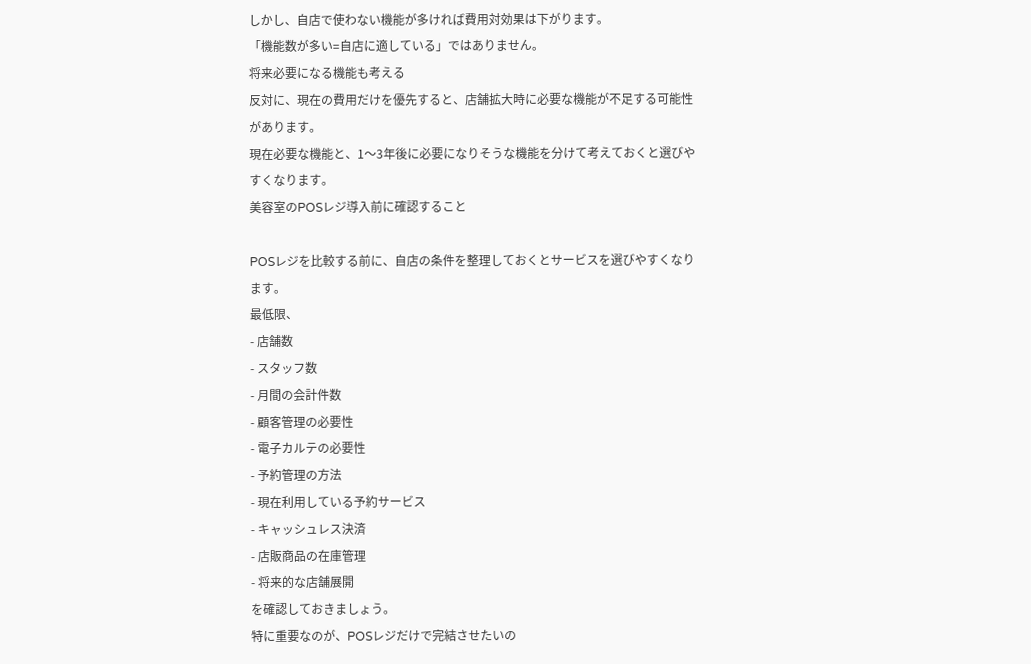しかし、自店で使わない機能が多ければ費用対効果は下がります。
「機能数が多い=自店に適している」ではありません。
将来必要になる機能も考える
反対に、現在の費用だけを優先すると、店舗拡大時に必要な機能が不足する可能性があります。
現在必要な機能と、1〜3年後に必要になりそうな機能を分けて考えておくと選びやすくなります。
美容室のPOSレジ導入前に確認すること

POSレジを比較する前に、自店の条件を整理しておくとサービスを選びやすくなります。
最低限、
- 店舗数
- スタッフ数
- 月間の会計件数
- 顧客管理の必要性
- 電子カルテの必要性
- 予約管理の方法
- 現在利用している予約サービス
- キャッシュレス決済
- 店販商品の在庫管理
- 将来的な店舗展開
を確認しておきましょう。
特に重要なのが、POSレジだけで完結させたいの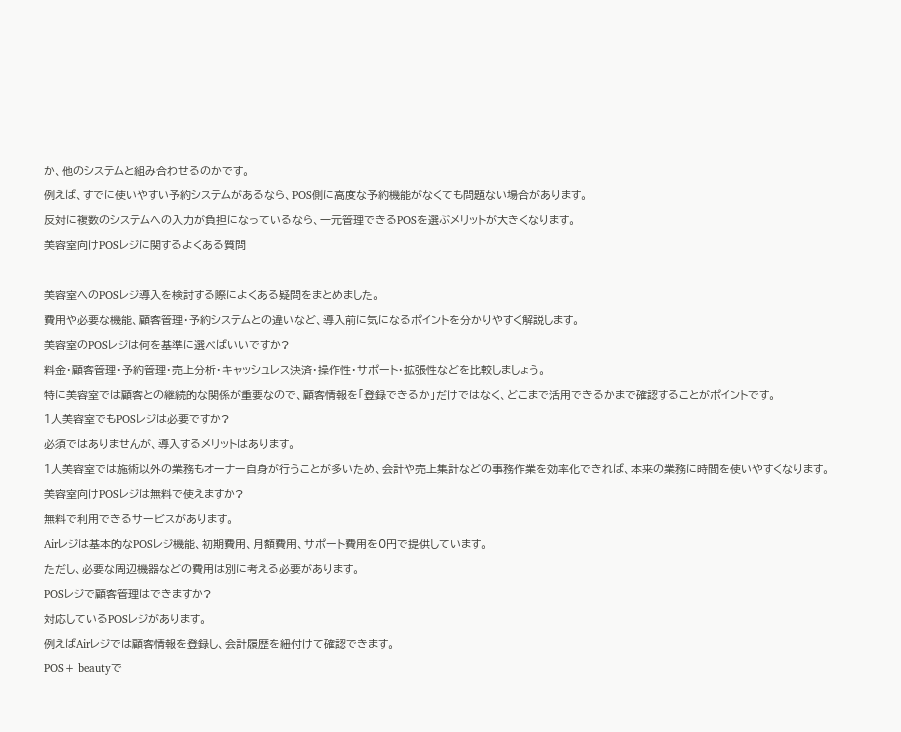か、他のシステムと組み合わせるのかです。
例えば、すでに使いやすい予約システムがあるなら、POS側に高度な予約機能がなくても問題ない場合があります。
反対に複数のシステムへの入力が負担になっているなら、一元管理できるPOSを選ぶメリットが大きくなります。
美容室向けPOSレジに関するよくある質問

美容室へのPOSレジ導入を検討する際によくある疑問をまとめました。
費用や必要な機能、顧客管理・予約システムとの違いなど、導入前に気になるポイントを分かりやすく解説します。
美容室のPOSレジは何を基準に選べばいいですか?
料金・顧客管理・予約管理・売上分析・キャッシュレス決済・操作性・サポート・拡張性などを比較しましょう。
特に美容室では顧客との継続的な関係が重要なので、顧客情報を「登録できるか」だけではなく、どこまで活用できるかまで確認することがポイントです。
1人美容室でもPOSレジは必要ですか?
必須ではありませんが、導入するメリットはあります。
1人美容室では施術以外の業務もオーナー自身が行うことが多いため、会計や売上集計などの事務作業を効率化できれば、本来の業務に時間を使いやすくなります。
美容室向けPOSレジは無料で使えますか?
無料で利用できるサービスがあります。
Airレジは基本的なPOSレジ機能、初期費用、月額費用、サポート費用を0円で提供しています。
ただし、必要な周辺機器などの費用は別に考える必要があります。
POSレジで顧客管理はできますか?
対応しているPOSレジがあります。
例えばAirレジでは顧客情報を登録し、会計履歴を紐付けて確認できます。
POS+ beautyで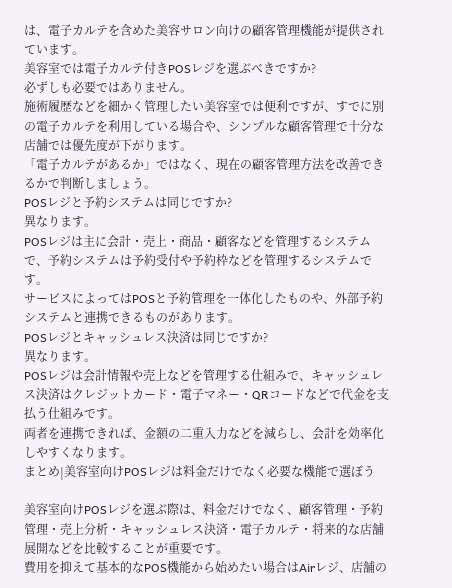は、電子カルテを含めた美容サロン向けの顧客管理機能が提供されています。
美容室では電子カルテ付きPOSレジを選ぶべきですか?
必ずしも必要ではありません。
施術履歴などを細かく管理したい美容室では便利ですが、すでに別の電子カルテを利用している場合や、シンプルな顧客管理で十分な店舗では優先度が下がります。
「電子カルテがあるか」ではなく、現在の顧客管理方法を改善できるかで判断しましょう。
POSレジと予約システムは同じですか?
異なります。
POSレジは主に会計・売上・商品・顧客などを管理するシステムで、予約システムは予約受付や予約枠などを管理するシステムです。
サービスによってはPOSと予約管理を一体化したものや、外部予約システムと連携できるものがあります。
POSレジとキャッシュレス決済は同じですか?
異なります。
POSレジは会計情報や売上などを管理する仕組みで、キャッシュレス決済はクレジットカード・電子マネー・QRコードなどで代金を支払う仕組みです。
両者を連携できれば、金額の二重入力などを減らし、会計を効率化しやすくなります。
まとめ|美容室向けPOSレジは料金だけでなく必要な機能で選ぼう

美容室向けPOSレジを選ぶ際は、料金だけでなく、顧客管理・予約管理・売上分析・キャッシュレス決済・電子カルテ・将来的な店舗展開などを比較することが重要です。
費用を抑えて基本的なPOS機能から始めたい場合はAirレジ、店舗の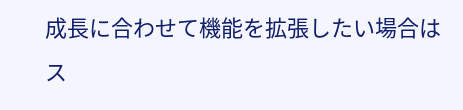成長に合わせて機能を拡張したい場合はス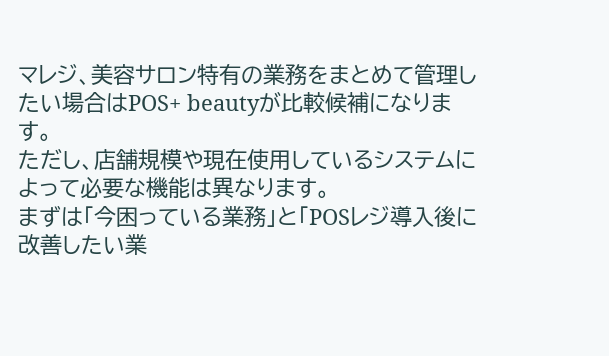マレジ、美容サロン特有の業務をまとめて管理したい場合はPOS+ beautyが比較候補になります。
ただし、店舗規模や現在使用しているシステムによって必要な機能は異なります。
まずは「今困っている業務」と「POSレジ導入後に改善したい業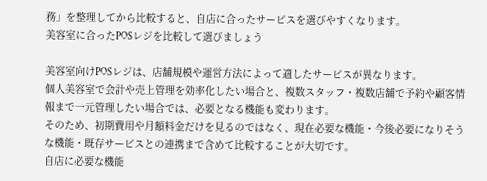務」を整理してから比較すると、自店に合ったサービスを選びやすくなります。
美容室に合ったPOSレジを比較して選びましょう

美容室向けPOSレジは、店舗規模や運営方法によって適したサービスが異なります。
個人美容室で会計や売上管理を効率化したい場合と、複数スタッフ・複数店舗で予約や顧客情報まで一元管理したい場合では、必要となる機能も変わります。
そのため、初期費用や月額料金だけを見るのではなく、現在必要な機能・今後必要になりそうな機能・既存サービスとの連携まで含めて比較することが大切です。
自店に必要な機能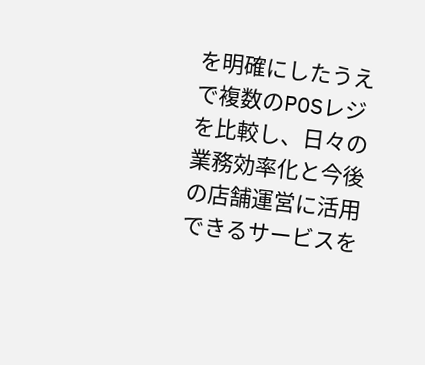を明確にしたうえで複数のPOSレジを比較し、日々の業務効率化と今後の店舗運営に活用できるサービスを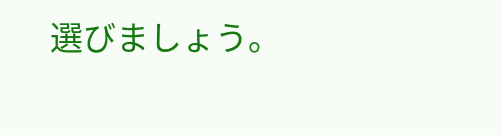選びましょう。